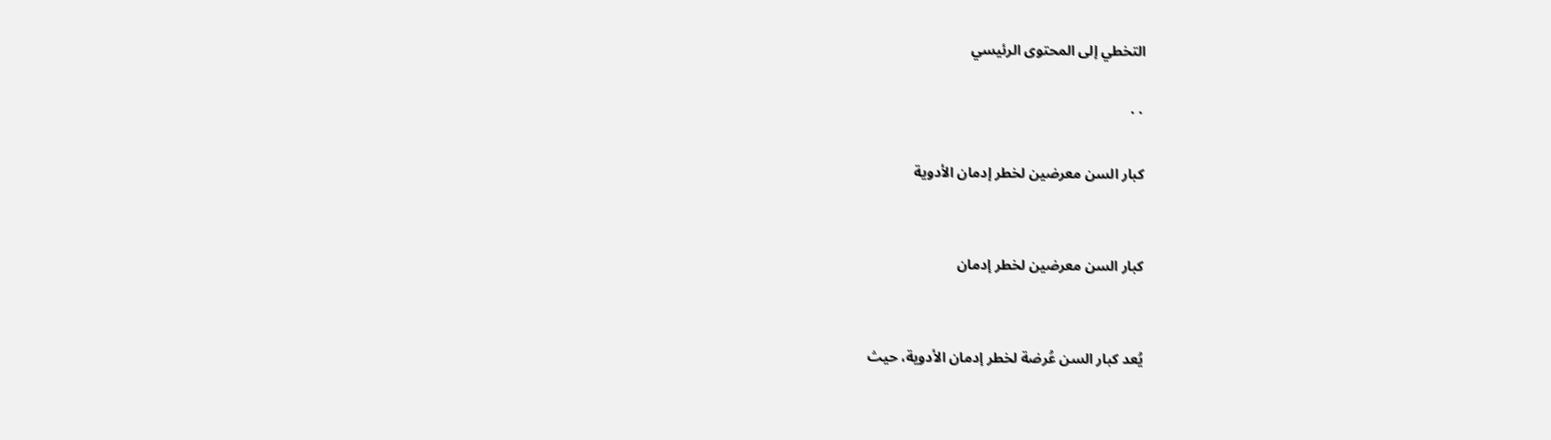التخطي إلى المحتوى الرئيسي

٠٠

كبار السن معرضين لخطر إدمان الأدوية


كبار السن معرضين لخطر إدمان


يُعد كبار السن عُرضة لخطر إدمان الأدوية، حيث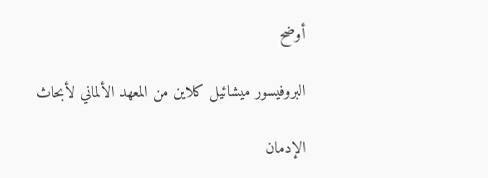أوضح

البروفيسور ميشائيل كلاين من المعهد الألماني لأبحاث

الإدمان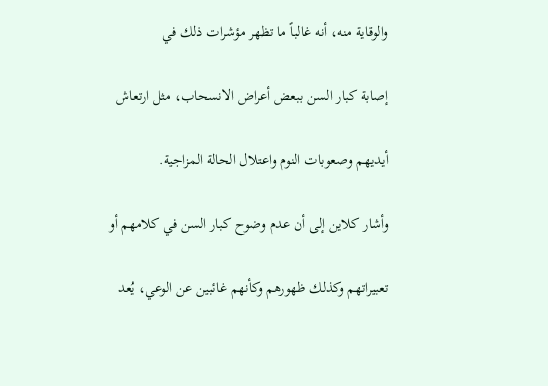والوقاية منه، أنه غالباً ما تظهر مؤشرات ذلك في

إصابة كبار السن ببعض أعراض الانسحاب، مثل ارتعاش

أيديهم وصعوبات النوم واعتلال الحالة المزاجية.

وأشار كلاين إلى أن عدم وضوح كبار السن في كلامهم أو

تعبيراتهم وكذلك ظهورهم وكأنهم غائبين عن الوعي، يُعد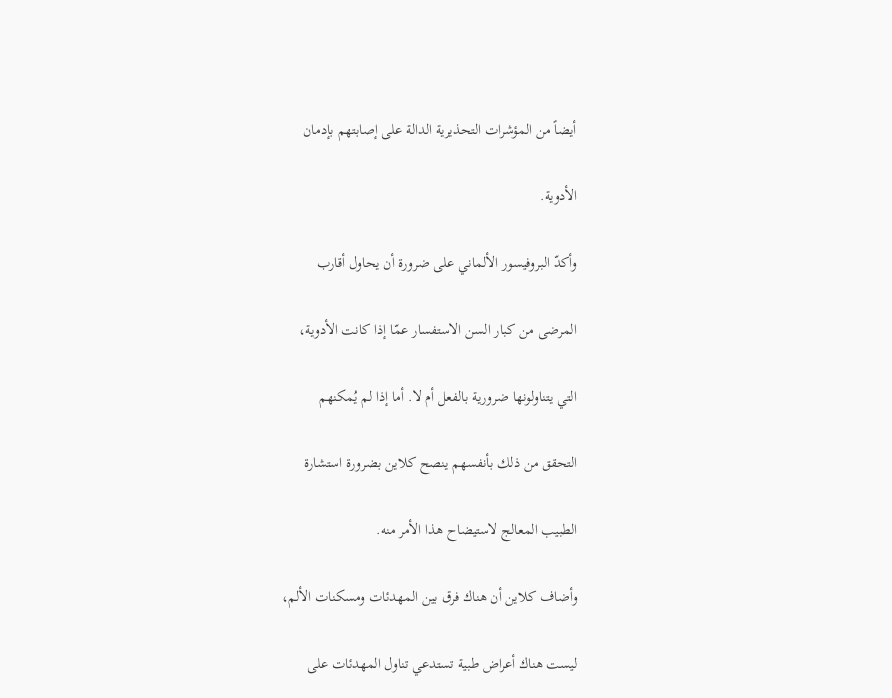أيضاً من المؤشرات التحذيرية الدالة على إصابتهم بإدمان

الأدوية.

وأكدّ البروفيسور الألماني على ضرورة أن يحاول أقارب

المرضى من كبار السن الاستفسار عمّا إذا كانت الأدوية،

التي يتناولونها ضرورية بالفعل أم لا. أما إذا لم يُمكنهم

التحقق من ذلك بأنفسهم ينصح كلاين بضرورة استشارة

الطبيب المعالج لاستيضاح هذا الأمر منه.

وأضاف كلاين أن هناك فرق بين المهدئات ومسكنات الألم،

ليست هناك أعراض طبية تستدعي تناول المهدئات على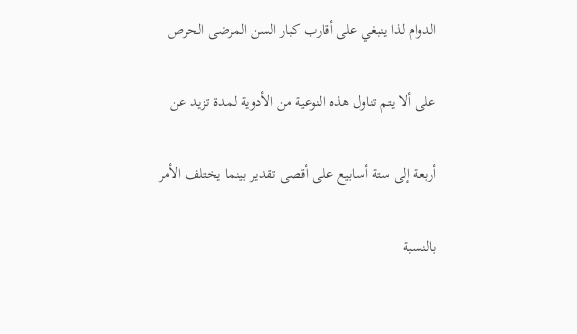الدوام لذا ينبغي على أقارب كبار السن المرضى الحرص

على ألا يتم تناول هذه النوعية من الأدوية لمدة تزيد عن

أربعة إلى ستة أسابيع على أقصى تقدير بينما يختلف الأمر

بالنسبة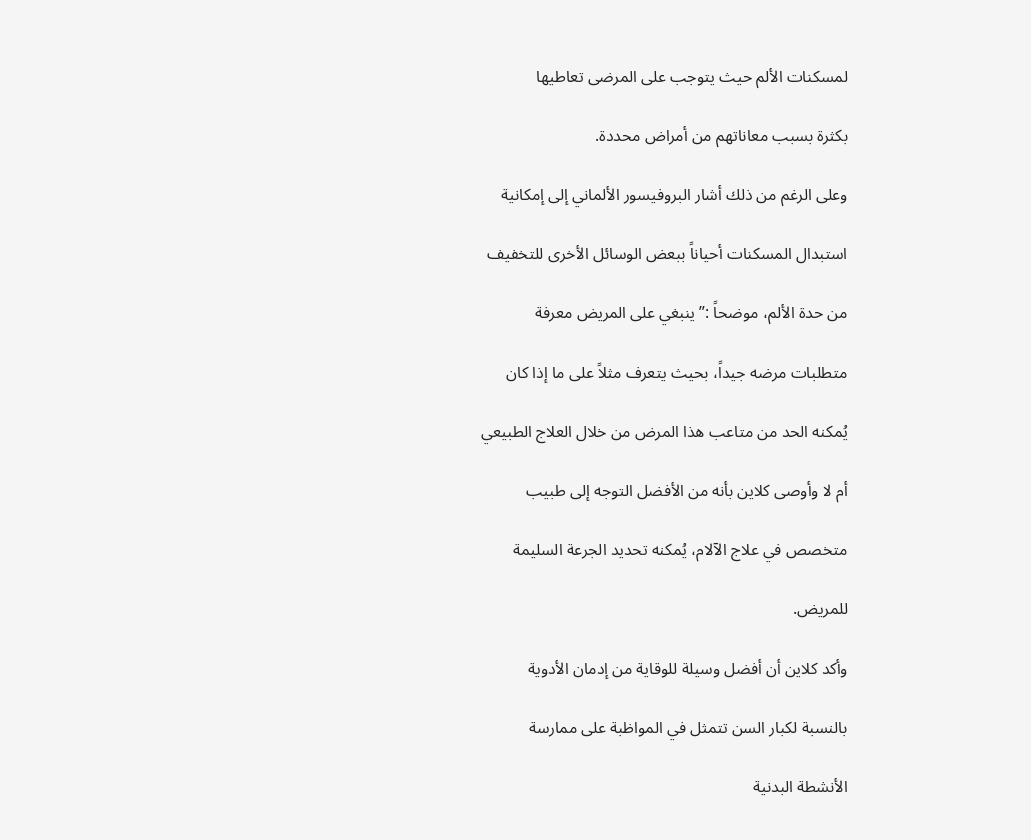لمسكنات الألم حيث يتوجب على المرضى تعاطيها

بكثرة بسبب معاناتهم من أمراض محددة.

وعلى الرغم من ذلك أشار البروفيسور الألماني إلى إمكانية

استبدال المسكنات أحياناً ببعض الوسائل الأخرى للتخفيف

من حدة الألم، موضحاً :”ينبغي على المريض معرفة

متطلبات مرضه جيداً، بحيث يتعرف مثلاً على ما إذا كان

يُمكنه الحد من متاعب هذا المرض من خلال العلاج الطبيعي

أم لا وأوصى كلاين بأنه من الأفضل التوجه إلى طبيب

متخصص في علاج الآلام، يُمكنه تحديد الجرعة السليمة

للمريض.

وأكد كلاين أن أفضل وسيلة للوقاية من إدمان الأدوية

بالنسبة لكبار السن تتمثل في المواظبة على ممارسة

الأنشطة البدنية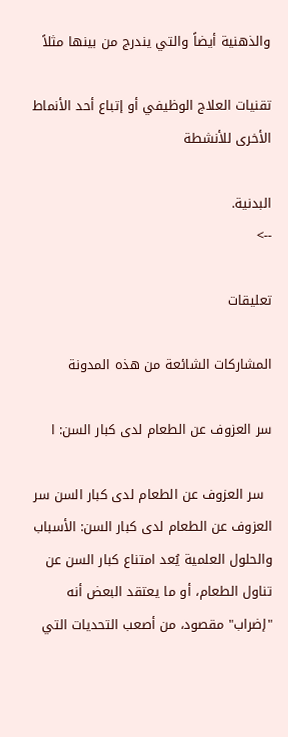والذهنية أيضاً والتي يندرج من بينها مثلاً

تقنيات العلاج الوظيفي أو إتباع أحد الأنماط الأخرى للأنشطة

البدنية.
-->

تعليقات

المشاركات الشائعة من هذه المدونة

سر العزوف عن الطعام لدى كبار السن: ا

  سر العزوف عن الطعام لدى كبار السن سر العزوف عن الطعام لدى كبار السن: الأسباب والحلول العلمية يُعد امتناع كبار السن عن تناول الطعام، أو ما يعتقد البعض أنه "إضراب" مقصود، من أصعب التحديات التي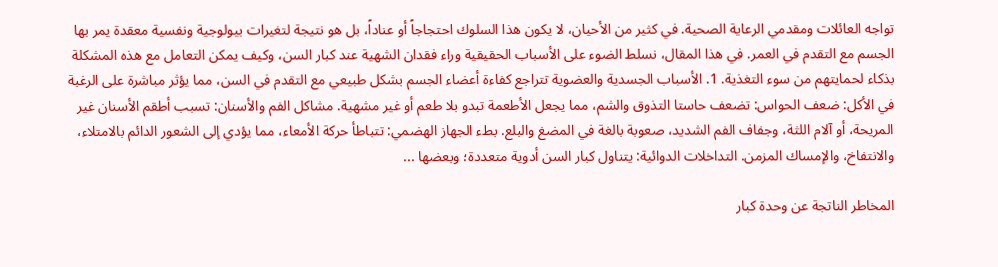تواجه العائلات ومقدمي الرعاية الصحية. في كثير من الأحيان، لا يكون هذا السلوك احتجاجاً أو عناداً، بل هو نتيجة لتغيرات بيولوجية ونفسية معقدة يمر بها الجسم مع التقدم في العمر. في هذا المقال، نسلط الضوء على الأسباب الحقيقية وراء فقدان الشهية عند كبار السن، وكيف يمكن التعامل مع هذه المشكلة بذكاء لحمايتهم من سوء التغذية. 1. الأسباب الجسدية والعضوية تتراجع كفاءة أعضاء الجسم بشكل طبيعي مع التقدم في السن، مما يؤثر مباشرة على الرغبة في الأكل: ضعف الحواس: تضعف حاستا التذوق والشم، مما يجعل الأطعمة تبدو بلا طعم أو غير مشهية. مشاكل الفم والأسنان: تسبب أطقم الأسنان غير المريحة، أو آلام اللثة، وجفاف الفم الشديد، صعوبة بالغة في المضغ والبلع. بطء الجهاز الهضمي: تتباطأ حركة الأمعاء، مما يؤدي إلى الشعور الدائم بالامتلاء، والانتفاخ، والإمساك المزمن. التداخلات الدوائية: يتناول كبار السن أدوية متعددة؛ وبعضها ...

المخاطر الناتجة عن وحدة كبار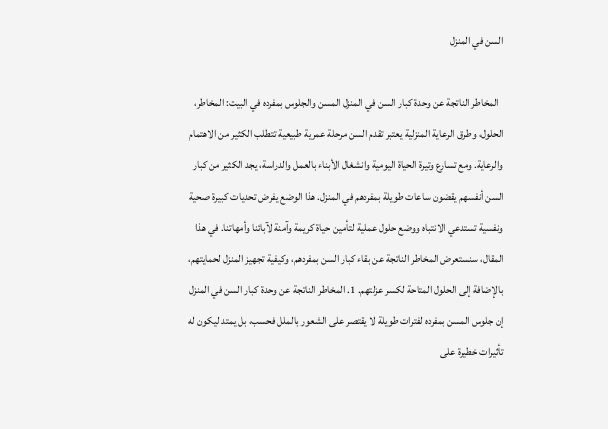السن في المنزل

  المخاطر الناتجة عن وحدة كبار السن في المنزل المسن والجلوس بمفرده في البيت: المخاطر، الحلول، وطرق الرعاية المنزلية يعتبر تقدم السن مرحلة عمرية طبيعية تتطلب الكثير من الاهتمام والرعاية. ومع تسارع وتيرة الحياة اليومية وانشغال الأبناء بالعمل والدراسة، يجد الكثير من كبار السن أنفسهم يقضون ساعات طويلة بمفردهم في المنزل. هذا الوضع يفرض تحديات كبيرة صحية ونفسية تستدعي الانتباه ووضع حلول عملية لتأمين حياة كريمة وآمنة لآبائنا وأمهاتنا. في هذا المقال، سنستعرض المخاطر الناتجة عن بقاء كبار السن بمفردهم، وكيفية تجهيز المنزل لحمايتهم، بالإضافة إلى الحلول المتاحة لكسر عزلتهم. 1. المخاطر الناتجة عن وحدة كبار السن في المنزل إن جلوس المسن بمفرده لفترات طويلة لا يقتصر على الشعور بالملل فحسب، بل يمتد ليكون له تأثيرات خطيرة على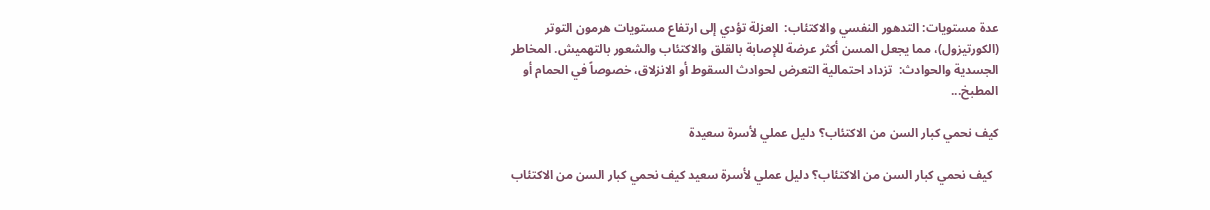عدة مستويات: التدهور النفسي والاكتئاب:  العزلة تؤدي إلى ارتفاع مستويات هرمون التوتر (الكورتيزول)، مما يجعل المسن أكثر عرضة للإصابة بالقلق والاكتئاب والشعور بالتهميش. المخاطر الجسدية والحوادث:  تزداد احتمالية التعرض لحوادث السقوط أو الانزلاق، خصوصاً في الحمام أو المطبخ...

كيف نحمي كبار السن من الاكتئاب؟ دليل عملي لأسرة سعيدة

  كيف نحمي كبار السن من الاكتئاب؟ دليل عملي لأسرة سعيد كيف نحمي كبار السن من الاكتئاب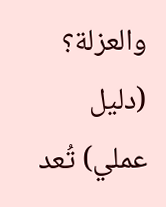والعزلة؟ (دليل عملي) تُعد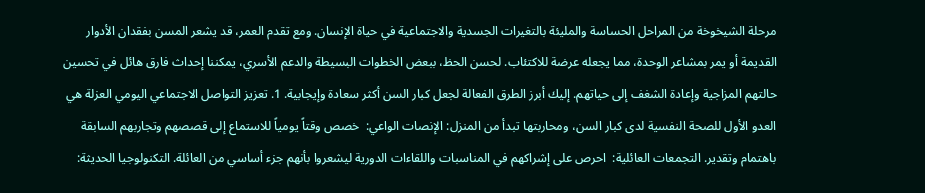مرحلة الشيخوخة من المراحل الحساسة والمليئة بالتغيرات الجسدية والاجتماعية في حياة الإنسان. ومع تقدم العمر، قد يشعر المسن بفقدان الأدوار القديمة أو يمر بمشاعر الوحدة، مما يجعله عرضة للاكتئاب. لحسن الحظ، ببعض الخطوات البسيطة والدعم الأسري، يمكننا إحداث فارق هائل في تحسين حالتهم المزاجية وإعادة الشغف إلى حياتهم. إليك أبرز الطرق الفعالة لجعل كبار السن أكثر سعادة وإيجابية. 1. تعزيز التواصل الاجتماعي اليومي العزلة هي العدو الأول للصحة النفسية لدى كبار السن، ومحاربتها تبدأ من المنزل: الإنصات الواعي:  خصص وقتاً يومياً للاستماع إلى قصصهم وتجاربهم السابقة باهتمام وتقدير. التجمعات العائلية:  احرص على إشراكهم في المناسبات واللقاءات الدورية ليشعروا بأنهم جزء أساسي من العائلة. التكنولوجيا الحديثة: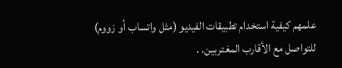علمهم كيفية استخدام تطبيقات الفيديو (مثل واتساب أو زووم) للتواصل مع الأقارب المغتربين. .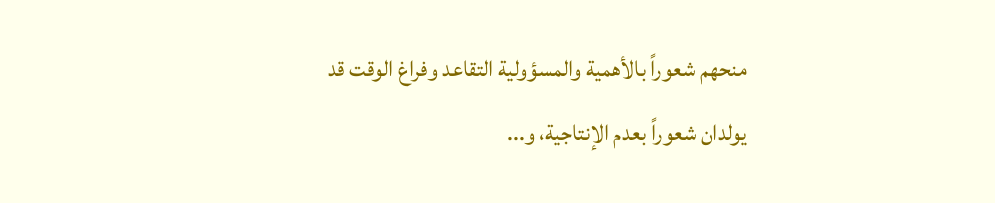منحهم شعوراً بالأهمية والمسؤولية التقاعد وفراغ الوقت قد يولدان شعوراً بعدم الإنتاجية، و...